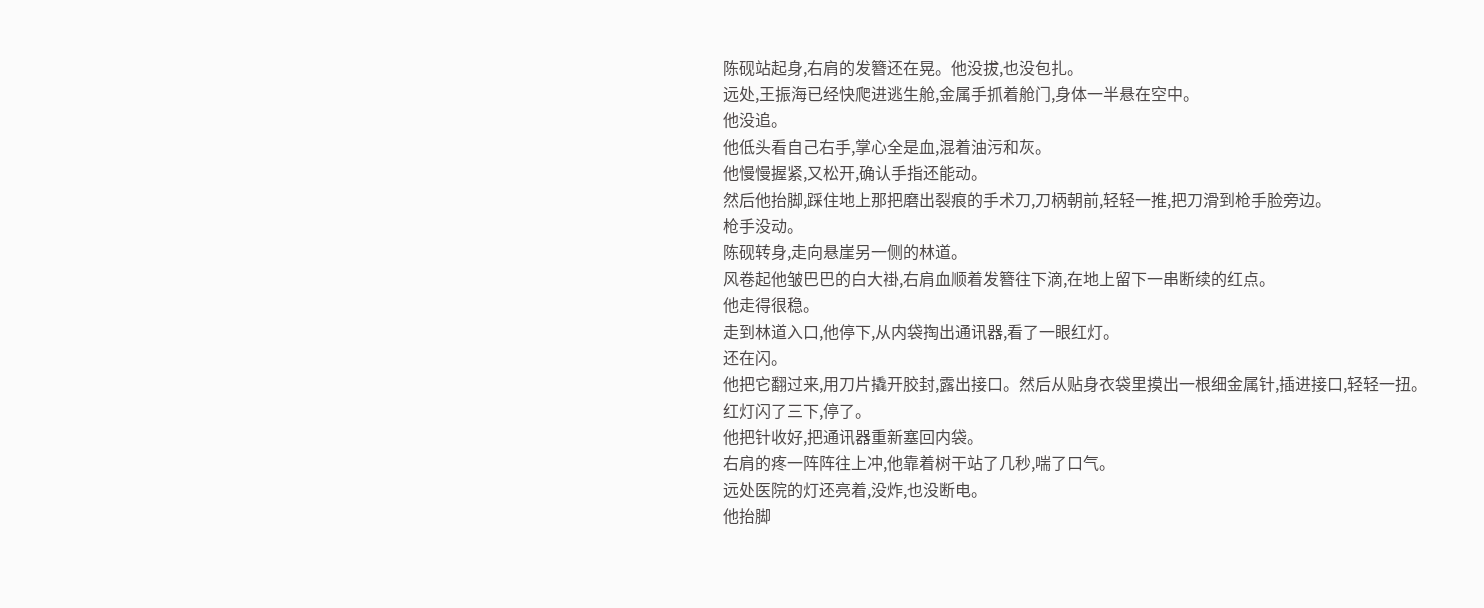陈砚站起身,右肩的发簪还在晃。他没拔,也没包扎。
远处,王振海已经快爬进逃生舱,金属手抓着舱门,身体一半悬在空中。
他没追。
他低头看自己右手,掌心全是血,混着油污和灰。
他慢慢握紧,又松开,确认手指还能动。
然后他抬脚,踩住地上那把磨出裂痕的手术刀,刀柄朝前,轻轻一推,把刀滑到枪手脸旁边。
枪手没动。
陈砚转身,走向悬崖另一侧的林道。
风卷起他皱巴巴的白大褂,右肩血顺着发簪往下滴,在地上留下一串断续的红点。
他走得很稳。
走到林道入口,他停下,从内袋掏出通讯器,看了一眼红灯。
还在闪。
他把它翻过来,用刀片撬开胶封,露出接口。然后从贴身衣袋里摸出一根细金属针,插进接口,轻轻一扭。
红灯闪了三下,停了。
他把针收好,把通讯器重新塞回内袋。
右肩的疼一阵阵往上冲,他靠着树干站了几秒,喘了口气。
远处医院的灯还亮着,没炸,也没断电。
他抬脚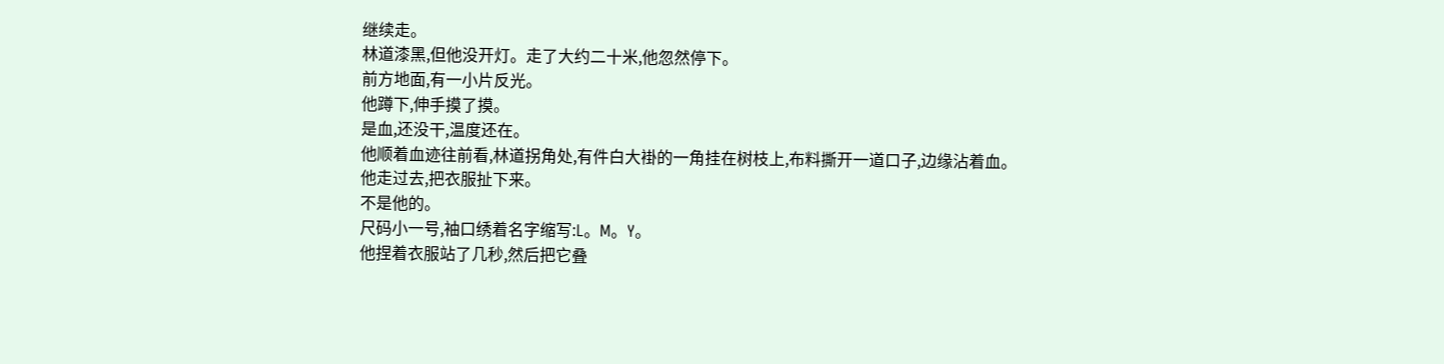继续走。
林道漆黑,但他没开灯。走了大约二十米,他忽然停下。
前方地面,有一小片反光。
他蹲下,伸手摸了摸。
是血,还没干,温度还在。
他顺着血迹往前看,林道拐角处,有件白大褂的一角挂在树枝上,布料撕开一道口子,边缘沾着血。
他走过去,把衣服扯下来。
不是他的。
尺码小一号,袖口绣着名字缩写:L。M。Y。
他捏着衣服站了几秒,然后把它叠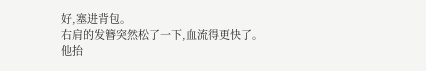好,塞进背包。
右肩的发簪突然松了一下,血流得更快了。
他抬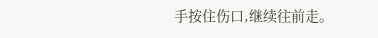手按住伤口,继续往前走。